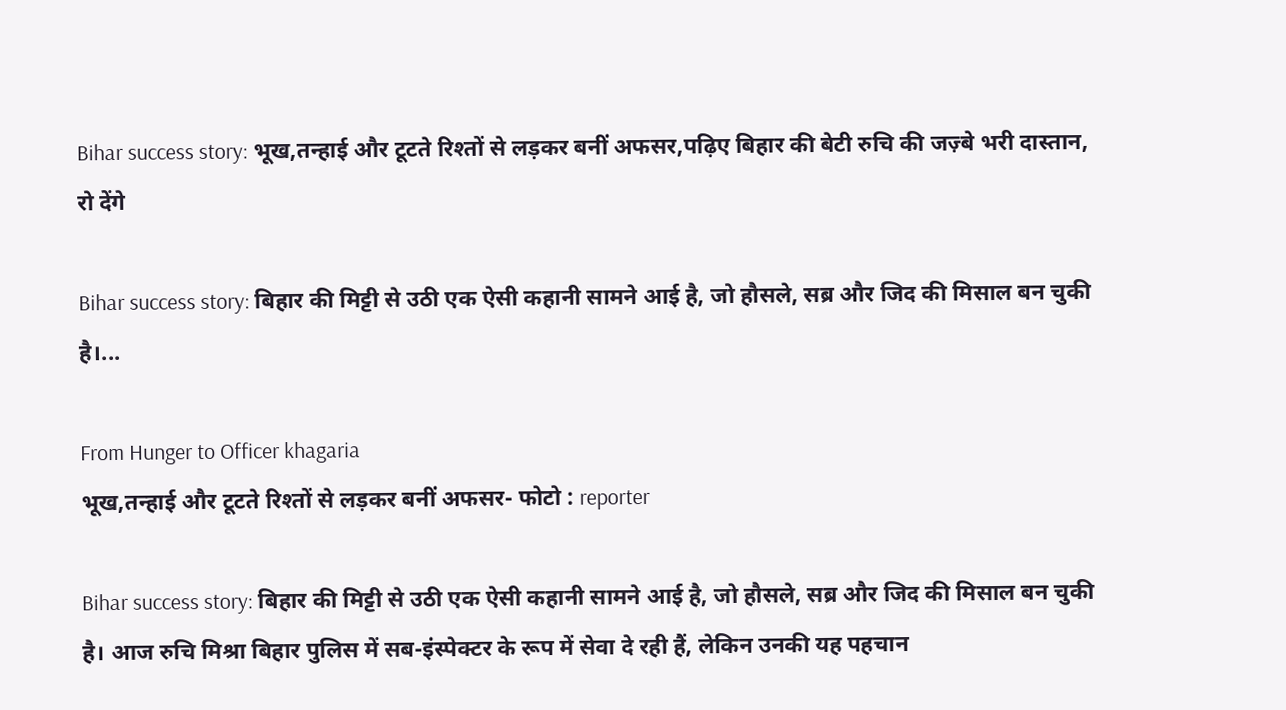Bihar success story: भूख,तन्हाई और टूटते रिश्तों से लड़कर बनीं अफसर,पढ़िए बिहार की बेटी रुचि की जज़्बे भरी दास्तान, रो देंगे

Bihar success story: बिहार की मिट्टी से उठी एक ऐसी कहानी सामने आई है, जो हौसले, सब्र और जिद की मिसाल बन चुकी है।...

From Hunger to Officer khagaria
भूख,तन्हाई और टूटते रिश्तों से लड़कर बनीं अफसर- फोटो : reporter

Bihar success story: बिहार की मिट्टी से उठी एक ऐसी कहानी सामने आई है, जो हौसले, सब्र और जिद की मिसाल बन चुकी है। आज रुचि मिश्रा बिहार पुलिस में सब-इंस्पेक्टर के रूप में सेवा दे रही हैं, लेकिन उनकी यह पहचान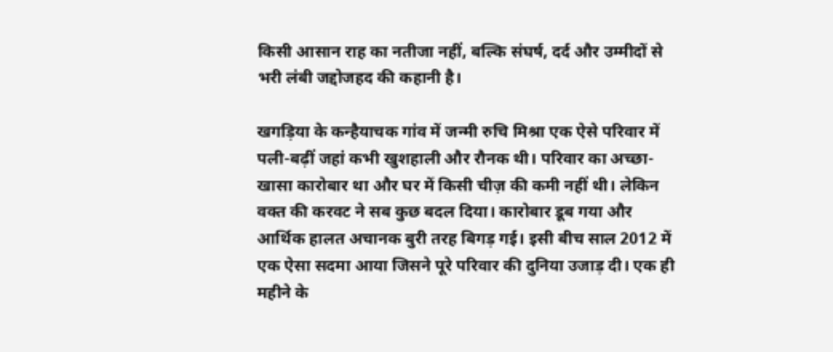किसी आसान राह का नतीजा नहीं, बल्कि संघर्ष, दर्द और उम्मीदों से भरी लंबी जद्दोजहद की कहानी है।

खगड़िया के कन्हैयाचक गांव में जन्मी रुचि मिश्रा एक ऐसे परिवार में पली-बढ़ीं जहां कभी खुशहाली और रौनक थी। परिवार का अच्छा-खासा कारोबार था और घर में किसी चीज़ की कमी नहीं थी। लेकिन वक्त की करवट ने सब कुछ बदल दिया। कारोबार डूब गया और आर्थिक हालत अचानक बुरी तरह बिगड़ गई। इसी बीच साल 2012 में एक ऐसा सदमा आया जिसने पूरे परिवार की दुनिया उजाड़ दी। एक ही महीने के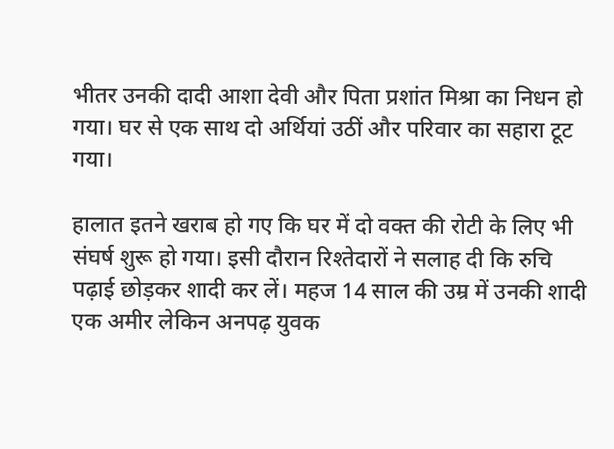भीतर उनकी दादी आशा देवी और पिता प्रशांत मिश्रा का निधन हो गया। घर से एक साथ दो अर्थियां उठीं और परिवार का सहारा टूट गया।

हालात इतने खराब हो गए कि घर में दो वक्त की रोटी के लिए भी संघर्ष शुरू हो गया। इसी दौरान रिश्तेदारों ने सलाह दी कि रुचि पढ़ाई छोड़कर शादी कर लें। महज 14 साल की उम्र में उनकी शादी एक अमीर लेकिन अनपढ़ युवक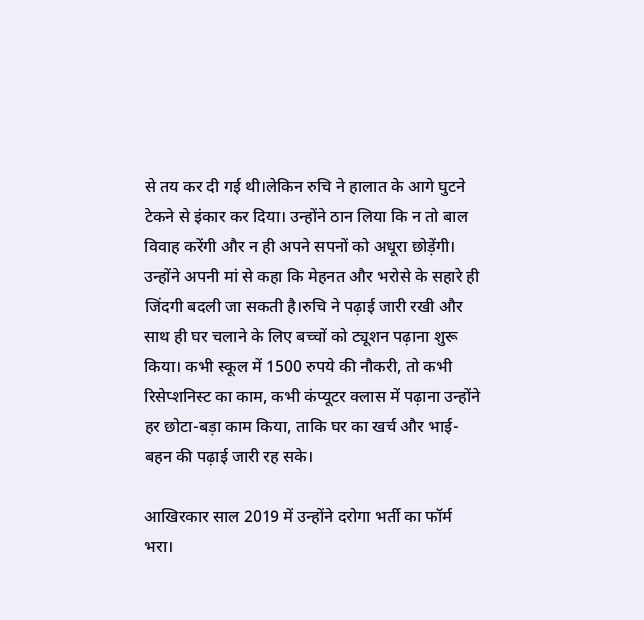से तय कर दी गई थी।लेकिन रुचि ने हालात के आगे घुटने टेकने से इंकार कर दिया। उन्होंने ठान लिया कि न तो बाल विवाह करेंगी और न ही अपने सपनों को अधूरा छोड़ेंगी। उन्होंने अपनी मां से कहा कि मेहनत और भरोसे के सहारे ही जिंदगी बदली जा सकती है।रुचि ने पढ़ाई जारी रखी और साथ ही घर चलाने के लिए बच्चों को ट्यूशन पढ़ाना शुरू किया। कभी स्कूल में 1500 रुपये की नौकरी, तो कभी रिसेप्शनिस्ट का काम, कभी कंप्यूटर क्लास में पढ़ाना उन्होंने हर छोटा-बड़ा काम किया, ताकि घर का खर्च और भाई-बहन की पढ़ाई जारी रह सके।

आखिरकार साल 2019 में उन्होंने दरोगा भर्ती का फॉर्म भरा।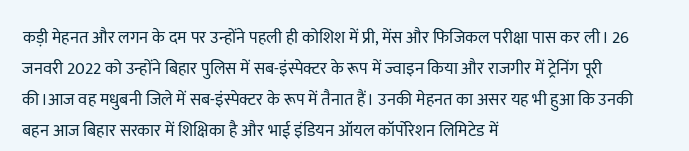कड़ी मेहनत और लगन के दम पर उन्होंने पहली ही कोशिश में प्री, मेंस और फिजिकल परीक्षा पास कर ली। 26 जनवरी 2022 को उन्होंने बिहार पुलिस में सब-इंस्पेक्टर के रूप में ज्वाइन किया और राजगीर में ट्रेनिंग पूरी की।आज वह मधुबनी जिले में सब-इंस्पेक्टर के रूप में तैनात हैं। उनकी मेहनत का असर यह भी हुआ कि उनकी बहन आज बिहार सरकार में शिक्षिका है और भाई इंडियन ऑयल कॉर्पोरेशन लिमिटेड में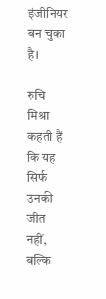इंजीनियर बन चुका है।

रुचि मिश्रा कहती हैं कि यह सिर्फ उनकी जीत नहीं, बल्कि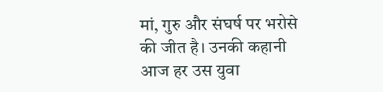मां, गुरु और संघर्ष पर भरोसे की जीत है। उनकी कहानी आज हर उस युवा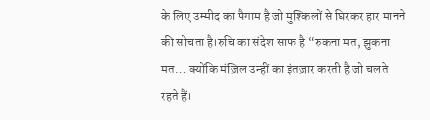के लिए उम्मीद का पैगाम है जो मुश्किलों से घिरकर हार मानने की सोचता है।रुचि का संदेश साफ है “रुकना मत, झुकना मत… क्योंकि मंज़िल उन्हीं का इंतज़ार करती है जो चलते रहते हैं।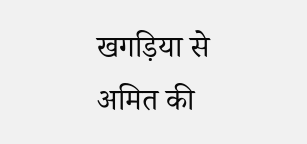खगड़िया से अमित की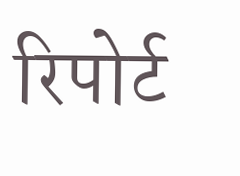रिपोर्ट